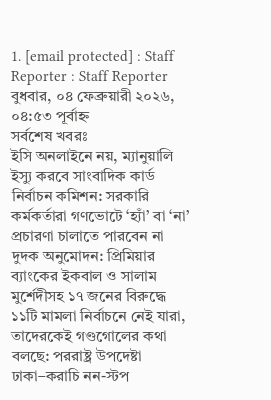1. [email protected] : Staff Reporter : Staff Reporter
বুধবার, ০৪ ফেব্রুয়ারী ২০২৬, ০৪:৫৩ পূর্বাহ্ন
সর্বশেষ খবরঃ
ইসি অনলাইনে নয়, ম্যানুয়ালি ইস্যু করবে সাংবাদিক কার্ড নির্বাচন কমিশন: সরকারি কর্মকর্তারা গণভোটে ‘হ্যাঁ’ বা ‘না’ প্রচারণা চালাতে পারবেন না দুদক অনুমোদন: প্রিমিয়ার ব্যাংকের ইকবাল ও সালাম মুর্শেদীসহ ১৭ জনের বিরুদ্ধে ১১টি মামলা নির্বাচনে নেই যারা, তাদেরকেই গণ্ডগোলের কথা বলছে: পররাষ্ট্র উপদেষ্টা ঢাকা–করাচি নন-স্টপ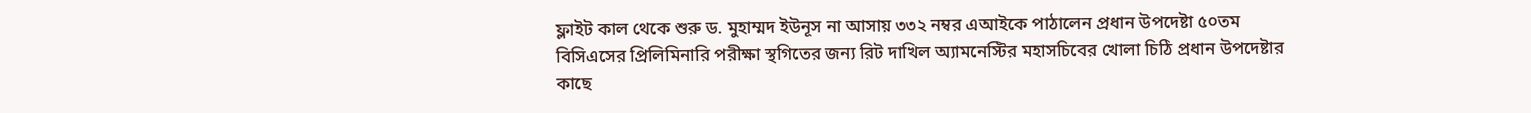ফ্লাইট কাল থেকে শুরু ড. মুহাম্মদ ইউনূস না আসায় ৩৩২ নম্বর এআইকে পাঠালেন প্রধান উপদেষ্টা ৫০তম বিসিএসের প্রিলিমিনারি পরীক্ষা স্থগিতের জন্য রিট দাখিল অ্যামনেস্টির মহাসচিবের খোলা চিঠি প্রধান উপদেষ্টার কাছে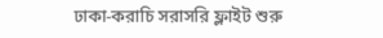ঢাকা-করাচি সরাসরি ফ্লাইট শুরু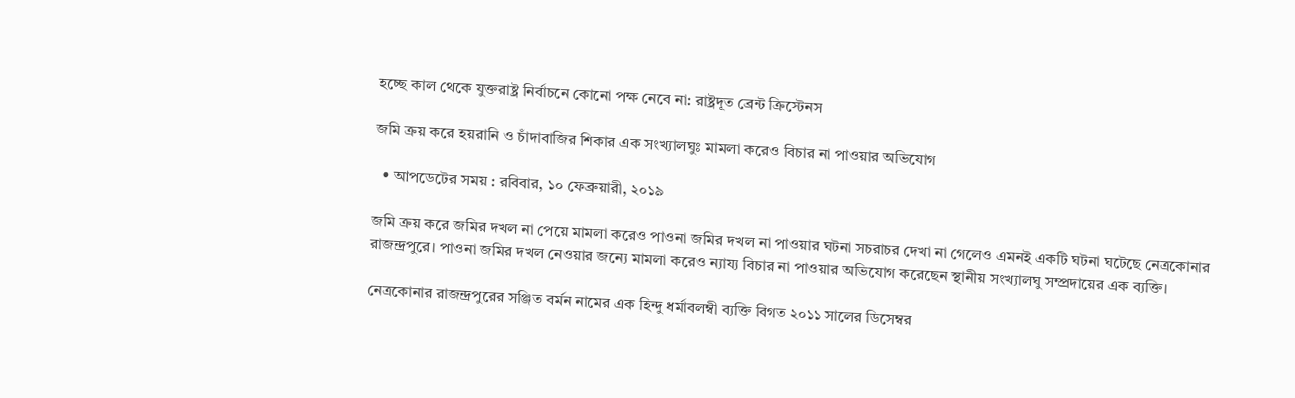হচ্ছে কাল থেকে যুক্তরাষ্ট্র নির্বাচনে কোনো পক্ষ নেবে না: রাষ্ট্রদূত ব্রেন্ট ক্রিস্টেনস

জমি ক্রয় করে হয়রানি ও চাঁদাবাজির শিকার এক সংখ্যালঘুঃ মামলা করেও বিচার না পাওয়ার অভিযোগ

  • আপডেটের সময় : রবিবার, ১০ ফেব্রুয়ারী, ২০১৯

জমি ক্রয় করে জমির দখল না পেয়ে মামলা করেও পাওনা জমির দখল না পাওয়ার ঘটনা সচরাচর দেখা না গেলেও এমনই একটি ঘটনা ঘটেছে নেত্রকোনার রাজন্দ্রপুরে। পাওনা জমির দখল নেওয়ার জন্যে মামলা করেও ন্যায্য বিচার না পাওয়ার অভিযোগ করেছেন স্থানীয় সংখ্যালঘু সম্প্রদায়ের এক ব্যক্তি।

নেত্রকোনার রাজন্দ্রপুরের সঞ্জিত বর্মন নামের এক হিন্দু ধর্মাবলম্বী ব্যক্তি বিগত ২০১১ সালের ডিসেম্বর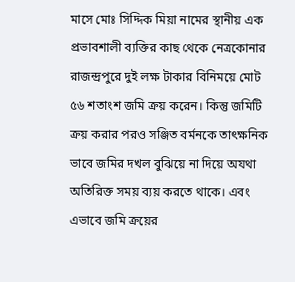মাসে মোঃ সিদ্দিক মিয়া নামের স্থানীয় এক প্রভাবশালী ব্যক্তির কাছ থেকে নেত্রকোনার রাজন্দ্রপুরে দুই লক্ষ টাকার বিনিময়ে মোট ৫৬ শতাংশ জমি ক্রয় করেন। কিন্তু জমিটি ক্রয় করার পরও সঞ্জিত বর্মনকে তাৎক্ষনিক ভাবে জমির দখল বুঝিয়ে না দিয়ে অযথা অতিরিক্ত সময় ব্যয় করতে থাকে। এবং এভাবে জমি ক্রয়ের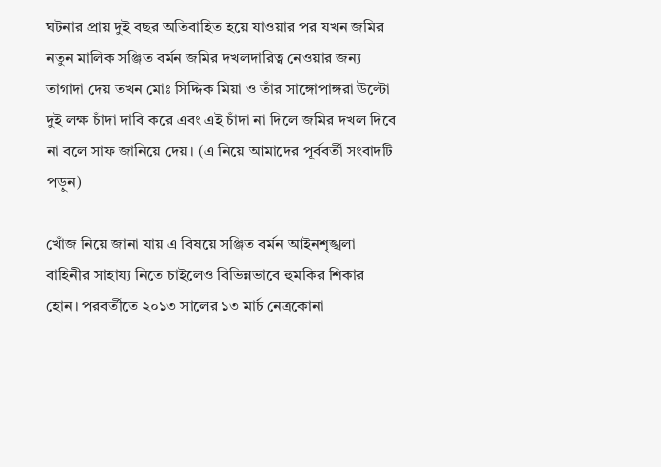ঘটনার প্রায় দুই বছর অতিবাহিত হয়ে যাওয়ার পর যখন জমির নতুন মালিক সঞ্জিত বর্মন জমির দখলদারিত্ব নেওয়ার জন্য তাগাদা দেয় তখন মোঃ সিদ্দিক মিয়া ও তাঁর সাঙ্গোপাঙ্গরা উল্টো দুই লক্ষ চাঁদা দাবি করে এবং এই চাঁদা না দিলে জমির দখল দিবে না বলে সাফ জানিয়ে দেয়। (এ নিয়ে আমাদের পূর্ববর্তী সংবাদটি পড়ুন)

খোঁজ নিয়ে জানা যায় এ বিষয়ে সঞ্জিত বর্মন আইনশৃঙ্খলা বাহিনীর সাহায্য নিতে চাইলেও বিভিন্নভাবে হুমকির শিকার হোন। পরবর্তীতে ২০১৩ সালের ১৩ মার্চ নেত্রকোনা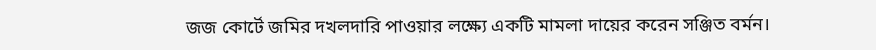জজ কোর্টে জমির দখলদারি পাওয়ার লক্ষ্যে একটি মামলা দায়ের করেন সঞ্জিত বর্মন।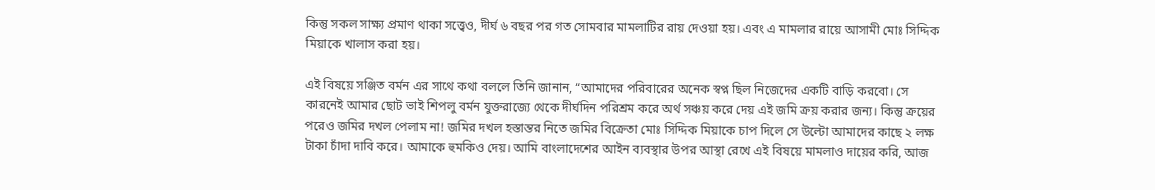কিন্তু সকল সাক্ষ্য প্রমাণ থাকা সত্ত্বেও, দীর্ঘ ৬ বছর পর গত সোমবার মামলাটির রায় দেওয়া হয়। এবং এ মামলার রায়ে আসামী মোঃ সিদ্দিক মিয়াকে খালাস করা হয়।

এই বিষয়ে সঞ্জিত বর্মন এর সাথে কথা বললে তিনি জানান, “আমাদের পরিবারের অনেক স্বপ্ন ছিল নিজেদের একটি বাড়ি করবো। সে কারনেই আমার ছোট ভাই শিপলু বর্মন যুক্তরাজ্যে থেকে দীর্ঘদিন পরিশ্রম করে অর্থ সঞ্চয় করে দেয় এই জমি ক্রয় করার জন্য। কিন্তু ক্রয়ের পরেও জমির দখল পেলাম না! জমির দখল হস্তান্তর নিতে জমির বিক্রেতা মোঃ সিদ্দিক মিয়াকে চাপ দিলে সে উল্টো আমাদের কাছে ২ লক্ষ টাকা চাঁদা দাবি করে। আমাকে হুমকিও দেয়। আমি বাংলাদেশের আইন ব্যবস্থার উপর আস্থা রেখে এই বিষয়ে মামলাও দায়ের করি, আজ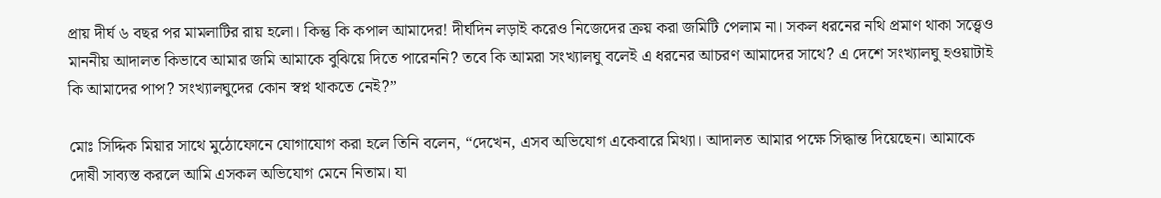প্রায় দীর্ঘ ৬ বছর পর মামলাটির রায় হলো। কিন্তু কি কপাল আমাদের! দীর্ঘদিন লড়াই করেও নিজেদের ক্রয় করা জমিটি পেলাম না। সকল ধরনের নথি প্রমাণ থাকা সত্ত্বেও মাননীয় আদালত কিভাবে আমার জমি আমাকে বুঝিয়ে দিতে পারেননি? তবে কি আমরা সংখ্যালঘু বলেই এ ধরনের আচরণ আমাদের সাথে? এ দেশে সংখ্যালঘু হওয়াটাই কি আমাদের পাপ? সংখ্যালঘুদের কোন স্বপ্ন থাকতে নেই?”

মোঃ সিদ্দিক মিয়ার সাথে মুঠোফোনে যোগাযোগ করা হলে তিনি বলেন, “দেখেন, এসব অভিযোগ একেবারে মিথ্যা। আদালত আমার পক্ষে সিদ্ধান্ত দিয়েছেন। আমাকে দোষী সাব্যস্ত করলে আমি এসকল অভিযোগ মেনে নিতাম। যা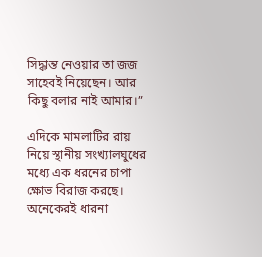সিদ্ধান্ত নেওয়ার তা জজ সাহেবই নিয়েছেন। আর কিছু বলার নাই আমার।”

এদিকে মামলাটির রায় নিয়ে স্থানীয় সংখ্যালঘুধের মধ্যে এক ধরনের চাপা ক্ষোভ বিরাজ করছে। অনেকেরই ধারনা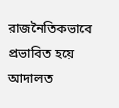রাজনৈতিকভাবে প্রভাবিত হয়ে আদালত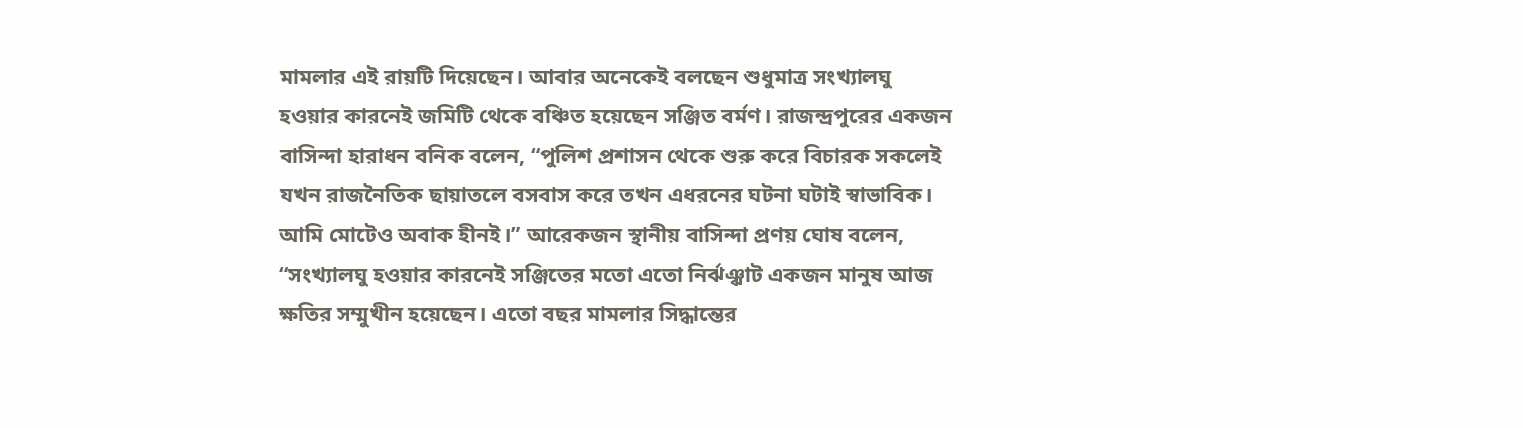মামলার এই রায়টি দিয়েছেন। আবার অনেকেই বলছেন শুধুমাত্র সংখ্যালঘু হওয়ার কারনেই জমিটি থেকে বঞ্চিত হয়েছেন সঞ্জিত বর্মণ। রাজন্দ্রপুরের একজন বাসিন্দা হারাধন বনিক বলেন, “পুলিশ প্রশাসন থেকে শুরু করে বিচারক সকলেই যখন রাজনৈতিক ছায়াতলে বসবাস করে তখন এধরনের ঘটনা ঘটাই স্বাভাবিক। আমি মোটেও অবাক হীনই।” আরেকজন স্থানীয় বাসিন্দা প্রণয় ঘোষ বলেন, “সংখ্যালঘু হওয়ার কারনেই সঞ্জিতের মতো এতো নির্ঝঞ্ঝাট একজন মানুষ আজ ক্ষতির সম্মুখীন হয়েছেন। এতো বছর মামলার সিদ্ধান্তের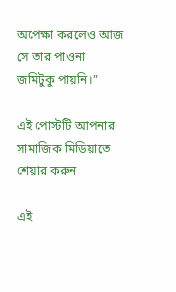অপেক্ষা করলেও আজ সে তার পাওনা জমিটুকু পায়নি।”

এই পোস্টটি আপনার সামাজিক মিডিয়াতে শেয়ার করুন

এই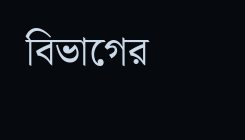বিভাগের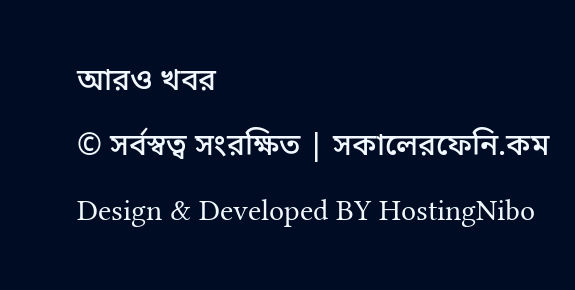আরও খবর
© সর্বস্বত্ব সংরক্ষিত | সকালেরফেনি.কম
Design & Developed BY HostingNibo